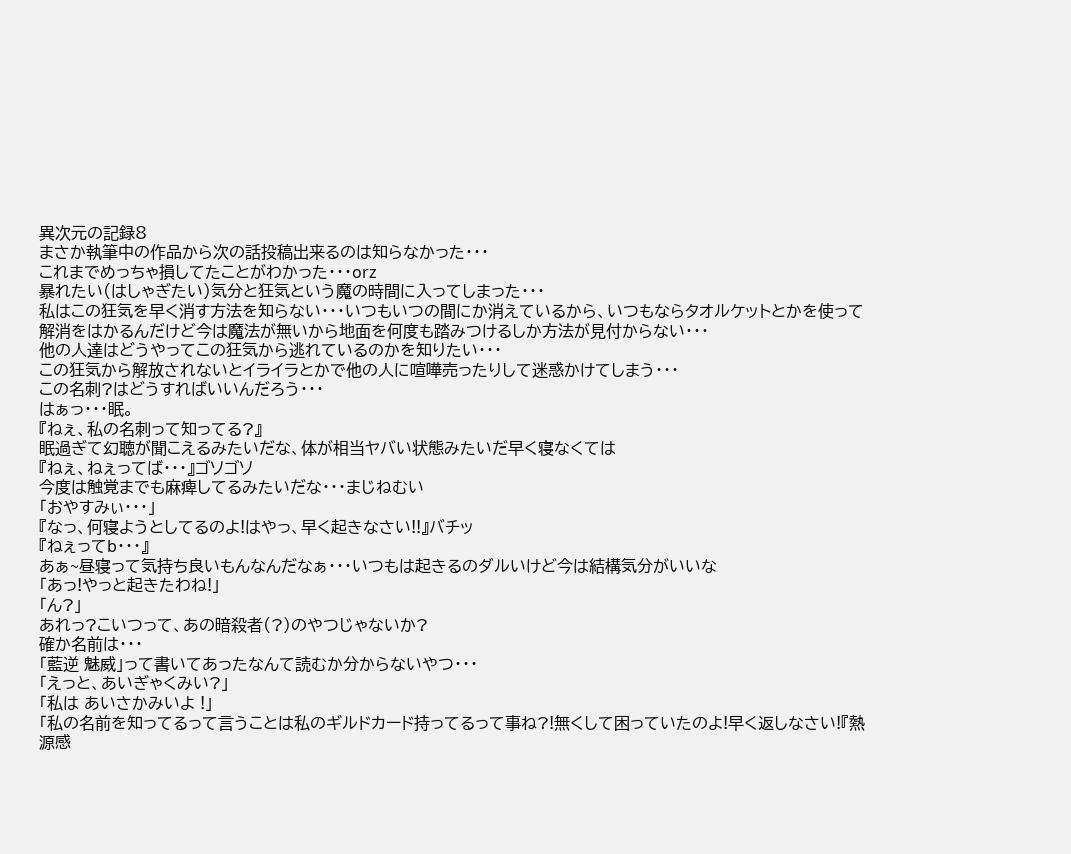異次元の記録8
まさか執筆中の作品から次の話投稿出来るのは知らなかった・・・
これまでめっちゃ損してたことがわかった・・・orz
暴れたい(はしゃぎたい)気分と狂気という魔の時間に入ってしまった・・・
私はこの狂気を早く消す方法を知らない・・・いつもいつの間にか消えているから、いつもならタオルケットとかを使って解消をはかるんだけど今は魔法が無いから地面を何度も踏みつけるしか方法が見付からない・・・
他の人達はどうやってこの狂気から逃れているのかを知りたい・・・
この狂気から解放されないとイライラとかで他の人に喧嘩売ったりして迷惑かけてしまう・・・
この名刺?はどうすればいいんだろう・・・
はぁっ・・・眠。
『ねぇ、私の名刺って知ってる?』
眠過ぎて幻聴が聞こえるみたいだな、体が相当ヤバい状態みたいだ早く寝なくては
『ねぇ、ねぇってば・・・』ゴソゴソ
今度は触覚までも麻痺してるみたいだな・・・まじねむい
「おやすみぃ・・・」
『なっ、何寝ようとしてるのよ!はやっ、早く起きなさい!!』バチッ
『ねぇってb・・・』
あぁ~昼寝って気持ち良いもんなんだなぁ・・・いつもは起きるのダルいけど今は結構気分がいいな
「あっ!やっと起きたわね!」
「ん?」
あれっ?こいつって、あの暗殺者(?)のやつじゃないか?
確か名前は・・・
「藍逆 魅威」って書いてあったなんて読むか分からないやつ・・・
「えっと、あいぎゃくみい?」
「私は あいさかみいよ !」
「私の名前を知ってるって言うことは私のギルドカード持ってるって事ね?!無くして困っていたのよ!早く返しなさい!『熱源感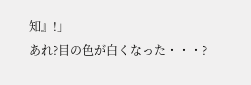知』!」
あれ?目の色が白くなった・・・?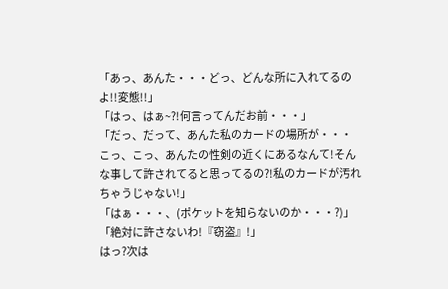「あっ、あんた・・・どっ、どんな所に入れてるのよ!!変態!!」
「はっ、はぁ~?!何言ってんだお前・・・」
「だっ、だって、あんた私のカードの場所が・・・こっ、こっ、あんたの性剣の近くにあるなんて!そんな事して許されてると思ってるの?!私のカードが汚れちゃうじゃない!」
「はぁ・・・、(ポケットを知らないのか・・・?)」
「絶対に許さないわ!『窃盗』!」
はっ?次は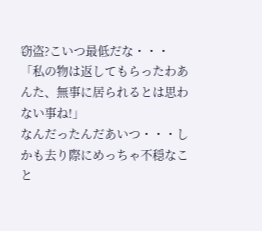窃盗?こいつ最低だな・・・
「私の物は返してもらったわあんた、無事に居られるとは思わない事ね!」
なんだったんだあいつ・・・しかも去り際にめっちゃ不穏なこと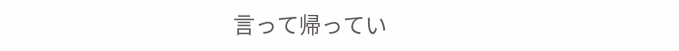言って帰ってい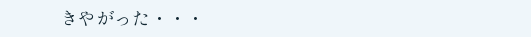きやがった・・・